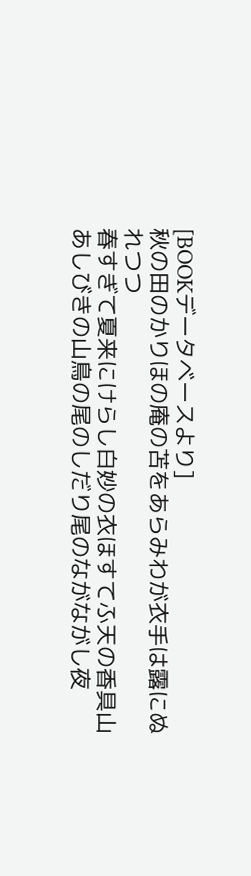[BOOKデータベースより]
秋の田のかりほの庵の苫をあらみわが衣手は露にぬれつつ
春すぎて夏来にけらし白妙の衣ほすてふ天の香具山
あしびきの山鳥の尾のしだり尾のながながし夜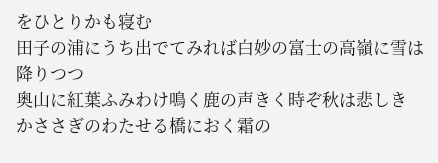をひとりかも寝む
田子の浦にうち出でてみれば白妙の富士の高嶺に雪は降りつつ
奥山に紅葉ふみわけ鳴く鹿の声きく時ぞ秋は悲しき
かささぎのわたせる橋におく霜の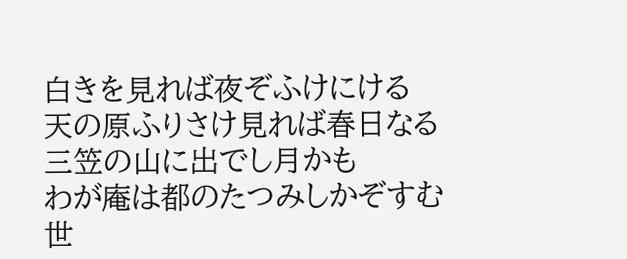白きを見れば夜ぞふけにける
天の原ふりさけ見れば春日なる三笠の山に出でし月かも
わが庵は都のたつみしかぞすむ世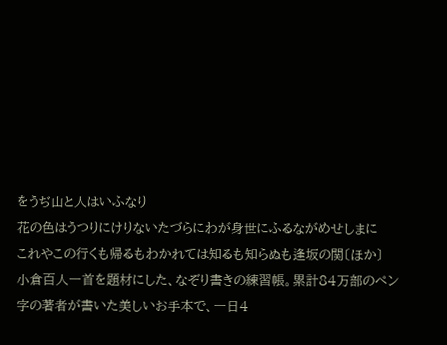をうぢ山と人はいふなり
花の色はうつりにけりないたづらにわが身世にふるながめせしまに
これやこの行くも帰るもわかれては知るも知らぬも逢坂の関〔ほか〕
小倉百人一首を題材にした、なぞり書きの練習帳。累計84万部のペン字の著者が書いた美しいお手本で、一日4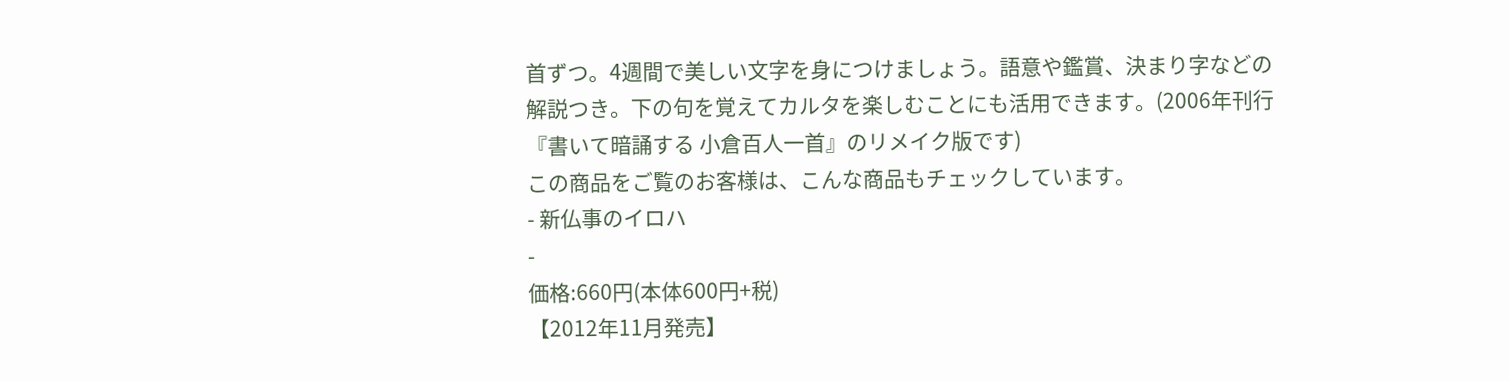首ずつ。4週間で美しい文字を身につけましょう。語意や鑑賞、決まり字などの解説つき。下の句を覚えてカルタを楽しむことにも活用できます。(2006年刊行『書いて暗誦する 小倉百人一首』のリメイク版です)
この商品をご覧のお客様は、こんな商品もチェックしています。
- 新仏事のイロハ
-
価格:660円(本体600円+税)
【2012年11月発売】